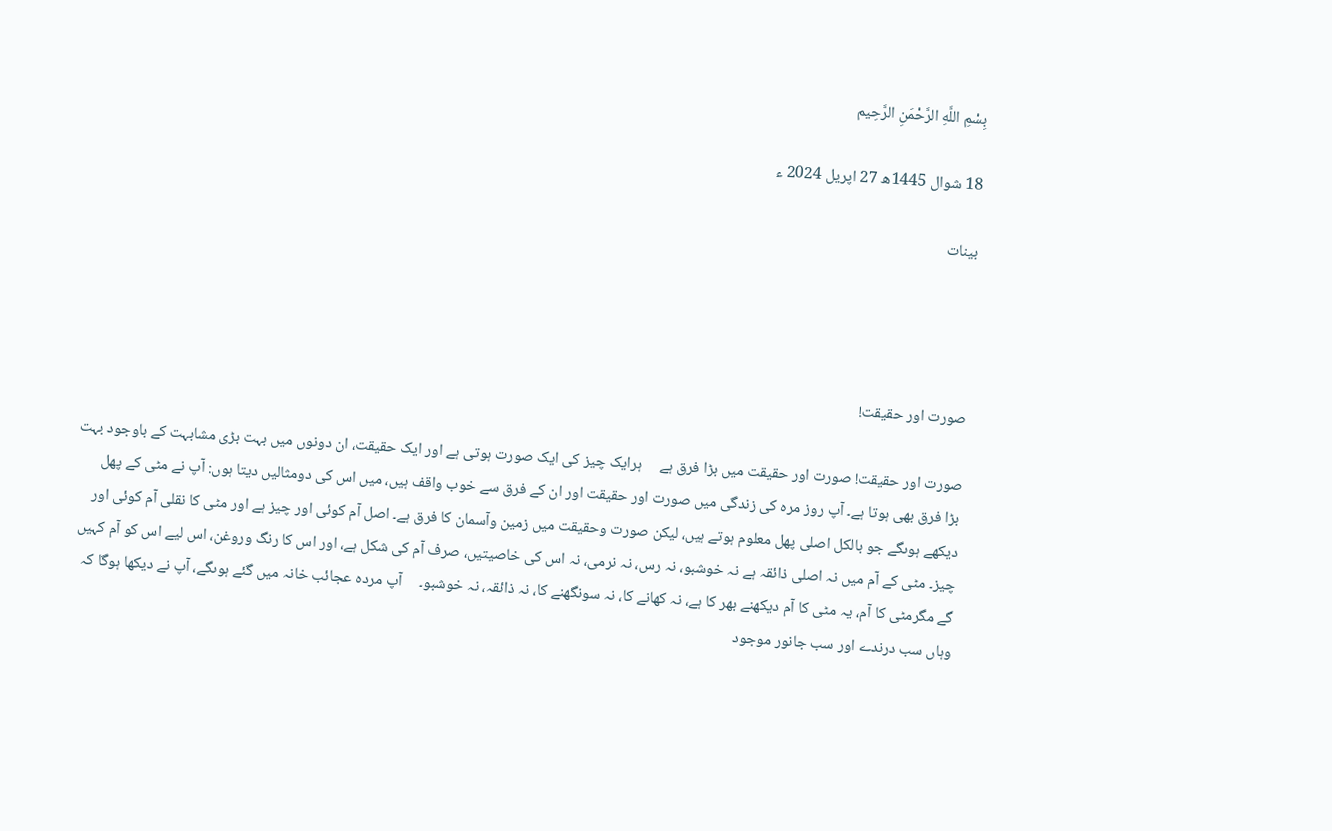بِسْمِ اللَّهِ الرَّحْمَنِ الرَّحِيم

18 شوال 1445ھ 27 اپریل 2024 ء

بینات




صورت اور حقیقت!

صورت اور حقیقت! صورت اور حقیقت میں بڑا فرق ہے     ہرایک چیز کی ایک صورت ہوتی ہے اور ایک حقیقت، ان دونوں میں بہت بڑی مشابہت کے باوجود بہت بڑا فرق بھی ہوتا ہے۔ آپ روز مرہ کی زندگی میں صورت اور حقیقت اور ان کے فرق سے خوب واقف ہیں، میں اس کی دومثالیں دیتا ہوں: آپ نے مٹی کے پھل دیکھے ہوںگے جو بالکل اصلی پھل معلوم ہوتے ہیں، لیکن صورت وحقیقت میں زمین وآسمان کا فرق ہے۔ اصل آم کوئی اور چیز ہے اور مٹی کا نقلی آم کوئی اور چیز۔ مٹی کے آم میں نہ اصلی ذائقہ ہے نہ خوشبو، نہ رس، نہ نرمی، نہ اس کی خاصیتیں، صرف آم کی شکل ہے، اور اس کا رنگ وروغن، اس لیے اس کو آم کہیں گے مگرمٹی کا آم، یہ مٹی کا آم دیکھنے بھر کا ہے، نہ کھانے کا، نہ سونگھنے کا، نہ ذائقہ، نہ خوشبو۔     آپ مردہ عجائب خانہ میں گئے ہوںگے، آپ نے دیکھا ہوگا کہ وہاں سب درندے اور سب جانور موجود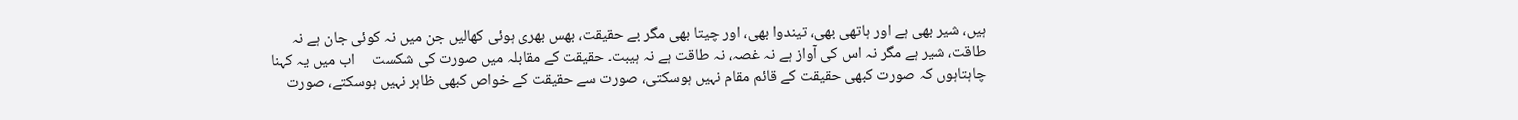ہیں، شیر بھی ہے اور ہاتھی بھی، تیندوا بھی، اور چیتا بھی مگر بے حقیقت، بھس بھری ہوئی کھالیں جن میں نہ کوئی جان ہے نہ طاقت، شیر ہے مگر نہ اس کی آواز ہے نہ غصہ، نہ طاقت ہے نہ ہیبت۔ حقیقت کے مقابلہ میں صورت کی شکست     اب میں یہ کہنا چاہتاہوں کہ صورت کبھی حقیقت کے قائم مقام نہیں ہوسکتی، صورت سے حقیقت کے خواص کبھی ظاہر نہیں ہوسکتے، صورت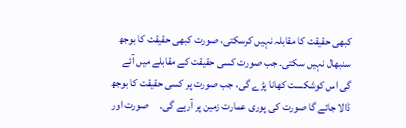کبھی حقیقت کا مقابلہ نہیں کرسکتی، صورت کبھی حقیقت کا بوجھ سنبھال نہیں سکتی۔ جب صورت کسی حقیقت کے مقابلے میں آئے گی اس کوشکست کھانا پڑے گی، جب صورت پر کسی حقیقت کا بوجھ ڈالا جائے گا صورت کی پوری عمارت زمین پر آرہے گی۔     صورت اور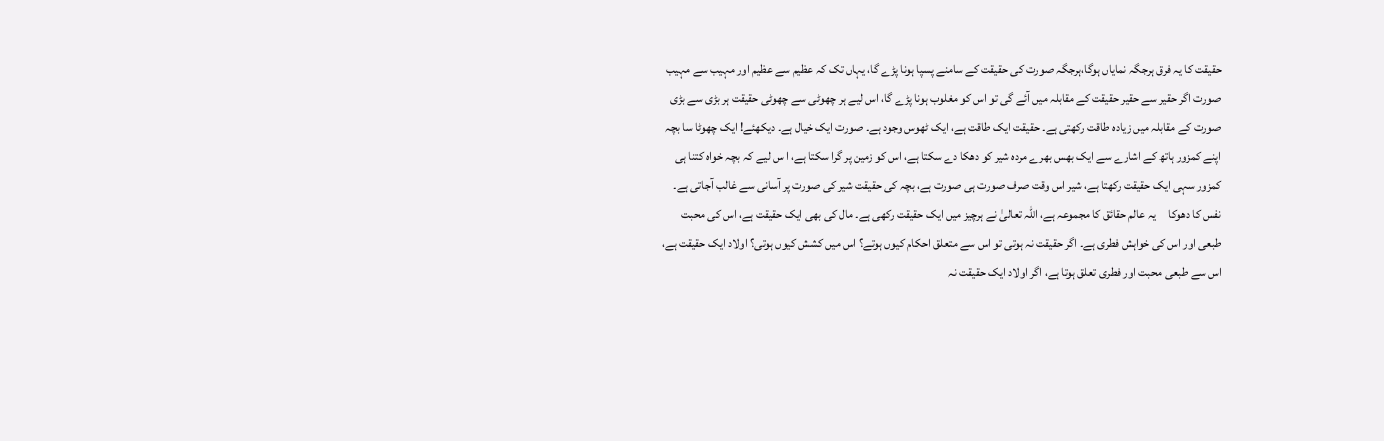حقیقت کا یہ فرق ہرجگہ نمایاں ہوگا،ہرجگہ صورت کی حقیقت کے سامنے پسپا ہونا پڑے گا، یہاں تک کہ عظیم سے عظیم اور مہیب سے مہیب صورت اگر حقیر سے حقیر حقیقت کے مقابلہ میں آئے گی تو اس کو مغلوب ہونا پڑے گا، اس لیے ہر چھوٹی سے چھوٹی حقیقت ہر بڑی سے بڑی صورت کے مقابلہ میں زیادہ طاقت رکھتی ہے۔ حقیقت ایک طاقت ہے، ایک ٹھوس وجود ہے۔ صورت ایک خیال ہے۔ دیکھئے! ایک چھوٹا سا بچہ اپنے کمزور ہاتھ کے اشارے سے ایک بھس بھرے مردہ شیر کو دھکا دے سکتا ہے، اس کو زمین پر گرا سکتا ہے، ا س لیے کہ بچہ خواہ کتنا ہی کمزور سہی ایک حقیقت رکھتا ہے، شیر اس وقت صرف صورت ہی صورت ہے، بچہ کی حقیقت شیر کی صورت پر آسانی سے غالب آجاتی ہے۔ نفس کا دھوکا     یہ عالم حقائق کا مجموعہ ہے، اللہ تعالیٰ نے ہرچیز میں ایک حقیقت رکھی ہے۔ مال کی بھی ایک حقیقت ہے، اس کی محبت طبعی اور اس کی خواہش فطری ہے۔ اگر حقیقت نہ ہوتی تو اس سے متعلق احکام کیوں ہوتے؟ اس میں کشش کیوں ہوتی؟ اولاد ایک حقیقت ہے، اس سے طبعی محبت اور فطری تعلق ہوتا ہے، اگر اولاد ایک حقیقت نہ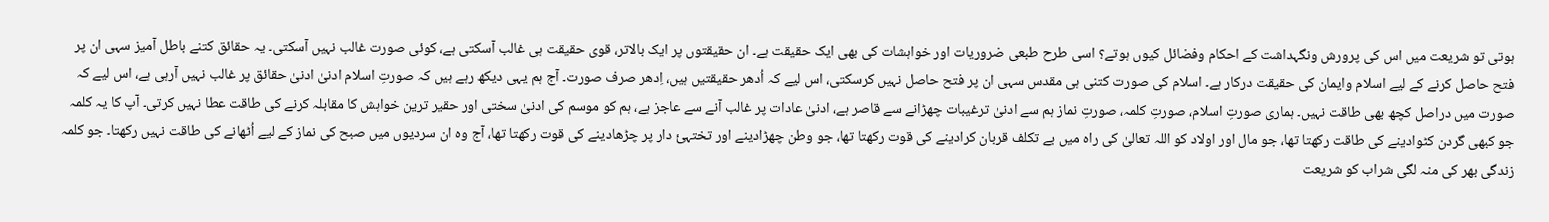ہوتی تو شریعت میں اس کی پرورش ونگہداشت کے احکام وفضائل کیوں ہوتے؟ اسی طرح طبعی ضروریات اور خواہشات کی بھی ایک حقیقت ہے۔ ان حقیقتوں پر ایک بالاتر، قوی حقیقت ہی غالب آسکتی ہے، کوئی صورت غالب نہیں آسکتی۔ یہ حقائق کتنے باطل آمیز سہی ان پر فتح حاصل کرنے کے لیے اسلام وایمان کی حقیقت درکار ہے۔ اسلام کی صورت کتنی ہی مقدس سہی ان پر فتح حاصل نہیں کرسکتی، اس لیے کہ اُدھر حقیقتیں ہیں، اِدھر صرف صورت۔ آج ہم یہی دیکھ رہے ہیں کہ صورتِ اسلام ادنیٰ ادنیٰ حقائق پر غالب نہیں آرہی ہے، اس لیے کہ صورت میں دراصل کچھ بھی طاقت نہیں۔ ہماری صورتِ اسلام، صورتِ کلمہ، صورتِ نماز ہم سے ادنیٰ ترغیبات چھڑانے سے قاصر ہے، ادنیٰ عادات پر غالب آنے سے عاجز ہے، ہم کو موسم کی ادنیٰ سختی اور حقیر ترین خواہش کا مقابلہ کرنے کی طاقت عطا نہیں کرتی۔ آپ کا یہ کلمہ جو کبھی گردن کٹوادینے کی طاقت رکھتا تھا، جو مال اور اولاد کو اللہ تعالیٰ کی راہ میں بے تکلف قربان کرادینے کی قوت رکھتا تھا، جو وطن چھڑادینے اور تختہئ دار پر چڑھادینے کی قوت رکھتا تھا، آج وہ ان سردیوں میں صبح کی نماز کے لیے اُٹھانے کی طاقت نہیں رکھتا۔ جو کلمہ زندگی بھر کی منہ لگی شراب کو شریعت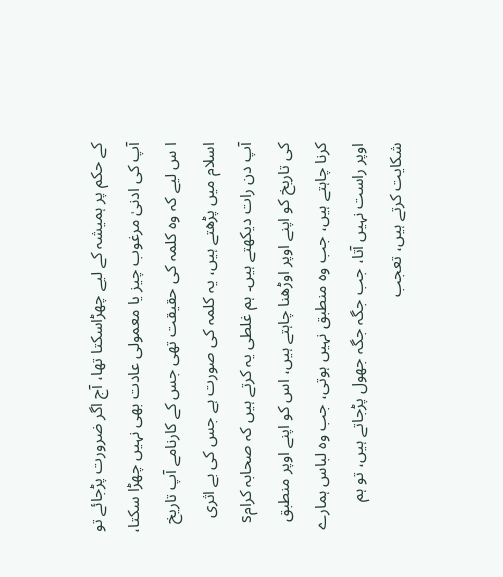کے حکم پر ہمیشہ کے لیے چھڑاسکتا تھا، آج اگر ضرورت پڑجائے تو آپ کی ادنیٰ مرغوب چیز یا معمولی عادت بھی نہیں چھڑا سکتا، ا س لیے کہ وہ کلمہ کی حقیقت تھی جس کے کارنامے آپ تاریخ اسلام میں پڑھتے ہیں، یہ کلمہ کی صورت ہے جس کی بے اثری آپ دن رات دیکھتے ہیں۔ ہم غلطی یہ کرتے ہیں کہ صحابہ کرامs کی تاریخ کو اپنے اوپر اوڑھنا چاہتے ہیں، اس کو اپنے اوپر منطبق کرنا چاہتے ہیں، جب وہ منطبق نہیں ہوتی، جب وہ لباس ہمارے اوپر راست نہیں آتا، جب جگہ جگہ جھول پڑجاتے ہیں، تو ہم شکایت کرتے ہیں، تعجب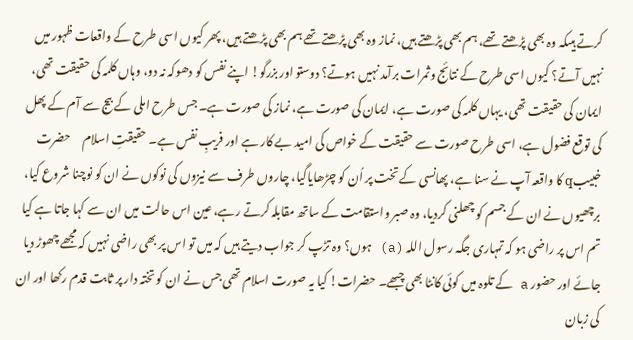کرتے ہیںکہ وہ بھی پڑھتے تھے، ہم بھی پڑھتے ہیں، نماز وہ بھی پڑھتے تھے ہم بھی پڑھتے ہیں، پھر کیوں اسی طرح کے واقعات ظہور میں نہیں آتے؟ کیوں اسی طرح کے نتائج وثمرات برآمد نہیں ہوتے؟ دوستو اور بزرگو! اپنے نفس کو دھوکہ نہ دو، وہاں کلمہ کی حقیقت تھی، ایمان کی حقیقت تھی، یہاں کلمہ کی صورت ہے، ایمان کی صورت ہے، نماز کی صورت ہے۔ جس طرح املی کے بیج سے آم کے پھل کی توقع فضول ہے، اسی طرح صورت سے حقیقت کے خواص کی امید بے کار ہے اور فریبِ نفس ہے۔ حقیقتِ اسلام     حضرت خبیبq کا واقعہ آپ نے سنا ہے، پھانسی کے تخت پر اُن کو چڑھایاگیا، چاروں طرف سے نیزوں کی نوکوں نے ان کو نوچنا شروع کیا، برچھیوں نے ان کے جسم کو چھلنی کردیا، وہ صبر واستقامت کے ساتھ مقابلہ کرتے رہے، عین اس حالت میں ان سے کہا جاتا ہے کیا تم اس پر راضی ہو کہ تمہاری جگہ رسول اللہ (a) ہوں؟ وہ تڑپ کر جواب دیتے ہیں کہ میں تو اس پر بھی راضی نہیں کہ مجھے چھوڑ دیا جائے اور حضور a کے تلوہ میں کوئی کانٹا بھی چبھے۔ حضرات! کیا یہ صورت اسلام تھی جس نے ان کو تختہ دار پر ثابت قدم رکھا اور ان کی زبان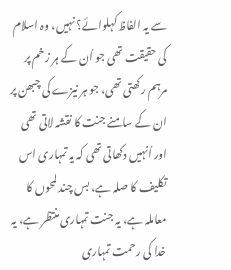سے یہ الفاظ کہلوائے؟ نہیں، وہ اسلام کی حقیقت تھی جو اُن کے ہر زخم پر مرہم رکھتی تھی، جو ہر نیزے کی چبھن پر ان کے سامنے جنت کا نقشہ لاتی تھی اور اُنہیں دکھاتی تھی کہ یہ تمہاری اس تکلیف کا صلہ ہے، بس چند لمحوں کا معاملہ ہے، یہ جنت تمہاری منتظر ہے، یہ خدا کی رحمت تمہاری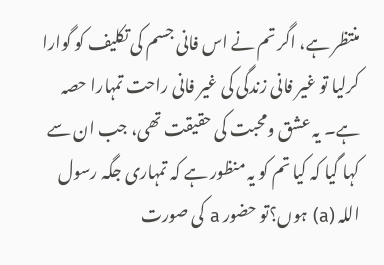منتظر ہے، اگر تم نے اس فانی جسم کی تکلیف کو گوارا کرلیا تو غیر فانی زندگی کی غیر فانی راحت تمہارا حصہ ہے۔ یہ عشق ومحبت کی حقیقت تھی، جب ان سے کہا گیا کہ کیا تم کو یہ منظور ہے کہ تمہاری جگہ رسول اللہ (a) ہوں؟تو حضور a کی صورت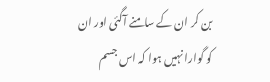بن کر ان کے سامنے آگئی اور ان کو گوارا نہیں ہوا کہ اس جسم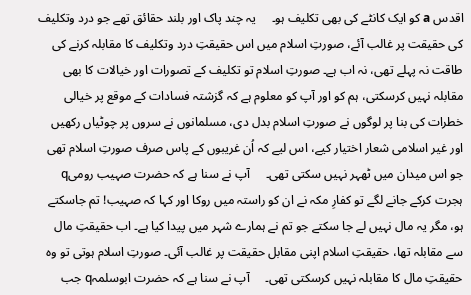اقدس a کو ایک کانٹے کی بھی تکلیف ہو۔     یہ چند پاک اور بلند حقائق تھے جو درد وتکلیف کی حقیقت پر غالب آئے، صورتِ اسلام میں اس حقیقتِ درد وتکلیف کا مقابلہ کرنے کی طاقت نہ پہلے تھی، نہ اب ہے۔ صورتِ اسلام تو تکلیف کے تصورات اور خیالات کا بھی مقابلہ نہیں کرسکتی، ہم کو اور آپ کو معلوم ہے کہ گزشتہ فسادات کے موقع پر خیالی خطرات کی بنا پر لوگوں نے صورتِ اسلام بدل دی، مسلمانوں نے سروں پر چوٹیاں رکھیں اور غیر اسلامی شعار اختیار کیے، اس لیے کہ اُن غریبوں کے پاس صرف صورتِ اسلام تھی جو اس میدان میں ٹھہر نہیں سکتی تھی۔     آپ نے سنا ہے کہ حضرت صہیب رومیq ہجرت کرکے جانے لگے تو کفارِ مکہ نے ان کو راستہ میں روکا اور کہا کہ صہیب! تم جاسکتے ہو، مگر یہ مال نہیں لے جا سکتے جو تم نے ہمارے شہر میں پیدا کیا ہے۔ اب حقیقتِ مال سے مقابلہ تھا، حقیقتِ اسلام اپنی مقابل حقیقت پر غالب آئی۔ صورتِ اسلام ہوتی تو وہ حقیقتِ مال کا مقابلہ نہیں کرسکتی تھی۔     آپ نے سنا ہے کہ حضرت ابوسلمہq جب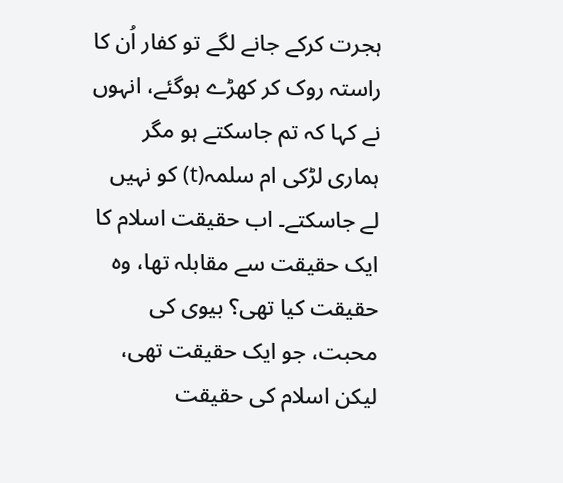ہجرت کرکے جانے لگے تو کفار اُن کا راستہ روک کر کھڑے ہوگئے، انہوں نے کہا کہ تم جاسکتے ہو مگر ہماری لڑکی ام سلمہ(t) کو نہیں لے جاسکتے۔ اب حقیقت اسلام کا ایک حقیقت سے مقابلہ تھا، وہ حقیقت کیا تھی؟ بیوی کی محبت، جو ایک حقیقت تھی، لیکن اسلام کی حقیقت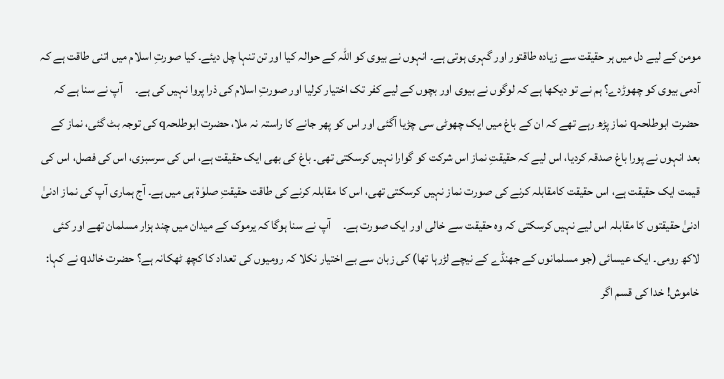مومن کے لیے دل میں ہر حقیقت سے زیادہ طاقتور اور گہری ہوتی ہے۔ انہوں نے بیوی کو اللہ کے حوالہ کیا اور تن تنہا چل دیئے۔ کیا صورتِ اسلام میں اتنی طاقت ہے کہ آدمی بیوی کو چھوڑدے؟ ہم نے تو دیکھا ہے کہ لوگوں نے بیوی اور بچوں کے لیے کفر تک اختیار کرلیا اور صورتِ اسلام کی ذرا پروا نہیں کی ہے۔     آپ نے سنا ہے کہ حضرت ابوطلحہq نماز پڑھ رہے تھے کہ ان کے باغ میں ایک چھوٹی سی چڑیا آگئی اور اس کو پھر جانے کا راستہ نہ ملا، حضرت ابوطلحہq کی توجہ بٹ گئی، نماز کے بعد انہوں نے پورا باغ صدقہ کردیا، اس لیے کہ حقیقتِ نماز اس شرکت کو گوارا نہیں کرسکتی تھی۔ باغ کی بھی ایک حقیقت ہے، اس کی سرسبزی، اس کی فصل، اس کی قیمت ایک حقیقت ہے، اس حقیقت کامقابلہ کرنے کی صورت نماز نہیں کرسکتی تھی، اس کا مقابلہ کرنے کی طاقت حقیقتِ صلوٰۃ ہی میں ہے۔ آج ہماری آپ کی نماز ادنیٰ ادنیٰ حقیقتوں کا مقابلہ اس لیے نہیں کرسکتی کہ وہ حقیقت سے خالی اور ایک صورت ہے۔     آپ نے سنا ہوگا کہ یرموک کے میدان میں چند ہزار مسلمان تھے اور کئی لاکھ رومی۔ ایک عیسائی (جو مسلمانوں کے جھنڈے کے نیچے لڑرہا تھا) کی زبان سے بے اختیار نکلا کہ رومیوں کی تعداد کا کچھ ٹھکانہ ہے؟ حضرت خالدq نے کہا: خاموش! خدا کی قسم اگر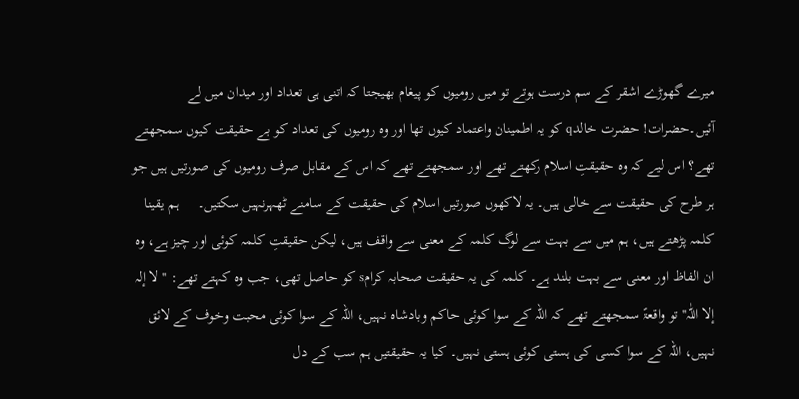میرے گھوڑے اشقر کے سم درست ہوتے تو میں رومیوں کو پیغام بھیجتا کہ اتنی ہی تعداد اور میدان میں لے آئیں۔حضرات! حضرت خالدq کو یہ اطمینان واعتماد کیوں تھا اور وہ رومیوں کی تعداد کو بے حقیقت کیوں سمجھتے تھے؟ اس لیے کہ وہ حقیقتِ اسلام رکھتے تھے اور سمجھتے تھے کہ اس کے مقابل صرف رومیوں کی صورتیں ہیں جو ہر طرح کی حقیقت سے خالی ہیں۔ یہ لاکھوں صورتیں اسلام کی حقیقت کے سامنے ٹھہرنہیں سکتیں۔     ہم یقینا کلمہ پڑھتے ہیں، ہم میں سے بہت سے لوگ کلمہ کے معنی سے واقف ہیں، لیکن حقیقتِ کلمہ کوئی اور چیز ہے، وہ ان الفاظ اور معنی سے بہت بلند ہے۔ کلمہ کی یہ حقیقت صحابہ کرامs کو حاصل تھی، جب وہ کہتے تھے: '' لا إلہ إلا اللّٰہ'' تو واقعۃً سمجھتے تھے کہ اللہ کے سوا کوئی حاکم وبادشاہ نہیں، اللہ کے سوا کوئی محبت وخوف کے لائق نہیں، اللہ کے سوا کسی کی ہستی کوئی ہستی نہیں۔ کیا یہ حقیقتیں ہم سب کے دل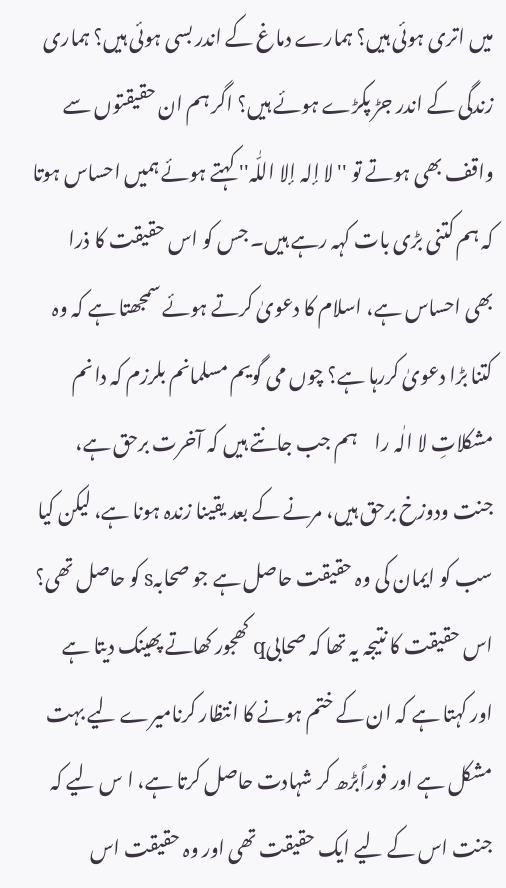میں اتری ہوئی ہیں؟ ہمارے دماغ کے اندر بسی ہوئی ہیں؟ ہماری زندگی کے اندر جڑ پکڑے ہوئے ہیں؟ اگر ہم ان حقیقتوں سے واقف بھی ہوتے تو ''لا إلہ إلا اللّٰہ'' کہتے ہوئے ہمیں احساس ہوتا کہ ہم کتنی بڑی بات کہہ رہے ہیں۔ جس کو اس حقیقت کا ذرا بھی احساس ہے، اسلام کا دعویٰ کرتے ہوئے سمجھتا ہے کہ وہ کتنا بڑا دعویٰ کررہا ہے؟ چوں می گویم مسلمانم بلرزم کہ دانم مشکلاتِ لا الٰہ را     ہم جب جانتے ہیں کہ آخرت برحق ہے، جنت ودوزخ برحق ہیں، مرنے کے بعد یقینا زندہ ہونا ہے، لیکن کیا سب کو ایمان کی وہ حقیقت حاصل ہے جو صحابہs کو حاصل تھی؟ اس حقیقت کا نتیجہ یہ تھا کہ صحابیq کھجور کھاتے پھینک دیتا ہے اور کہتا ہے کہ ان کے ختم ہونے کا انتظار کرنامیرے لیے بہت مشکل ہے اور فوراًبڑھ کر شہادت حاصل کرتا ہے، ا س لیے کہ جنت اس کے لیے ایک حقیقت تھی اور وہ حقیقت اس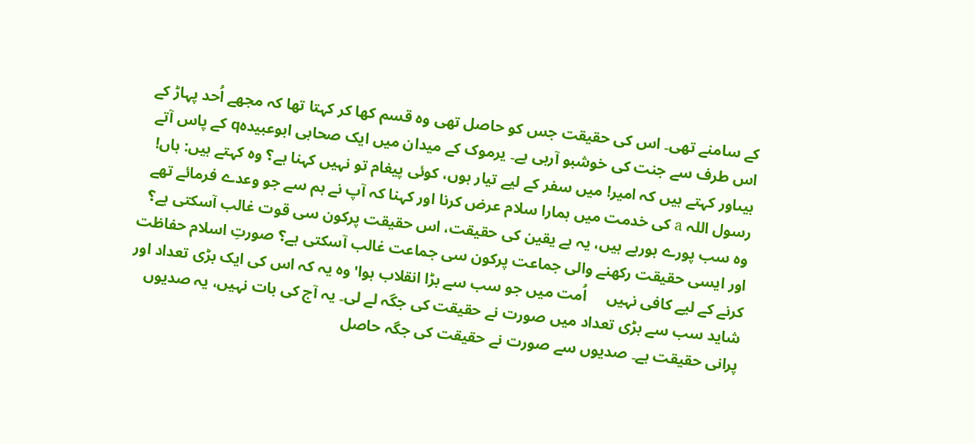کے سامنے تھی۔ اس کی حقیقت جس کو حاصل تھی وہ قسم کھا کر کہتا تھا کہ مجھے اُحد پہاڑ کے اس طرف سے جنت کی خوشبو آرہی ہے۔ یرموک کے میدان میں ایک صحابی ابوعبیدہq کے پاس آتے ہیںاور کہتے ہیں کہ امیر! میں سفر کے لیے تیار ہوں، کوئی پیغام تو نہیں کہنا ہے؟ وہ کہتے ہیں: ہاں! رسول اللہ a کی خدمت میں ہمارا سلام عرض کرنا اور کہنا کہ آپ نے ہم سے جو وعدے فرمائے تھے وہ سب پورے ہورہے ہیں، یہ ہے یقین کی حقیقت، اس حقیقت پرکون سی قوت غالب آسکتی ہے؟ اور ایسی حقیقت رکھنے والی جماعت پرکون سی جماعت غالب آسکتی ہے؟ صورتِ اسلام حفاظت کرنے کے لیے کافی نہیں     اُمت میں جو سب سے بڑا انقلاب ہوا' وہ یہ کہ اس کی ایک بڑی تعداد اور شاید سب سے بڑی تعداد میں صورت نے حقیقت کی جگہ لے لی۔ یہ آج کی بات نہیں، یہ صدیوں پرانی حقیقت ہے۔ صدیوں سے صورت نے حقیقت کی جگہ حاصل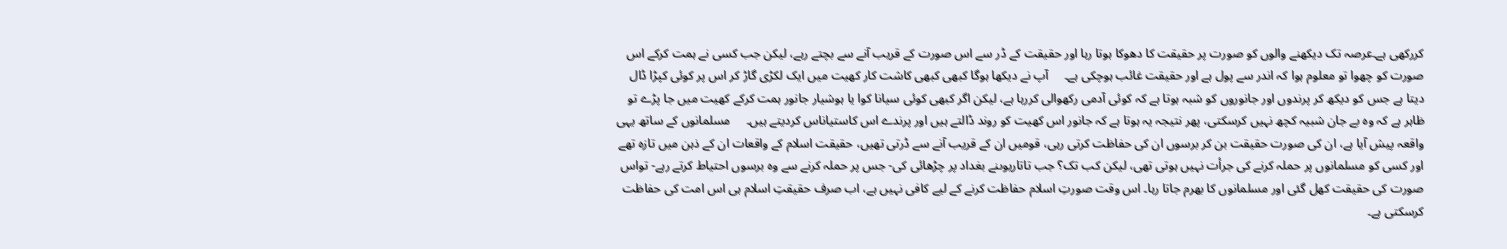کررکھی ہے۔عرصہ تک دیکھنے والوں کو صورت پر حقیقت کا دھوکا ہوتا رہا اور حقیقت کے ڈر سے اس صورت کے قریب آنے سے بچتے رہے، لیکن جب کسی نے ہمت کرکے اس صورت کو چھوا تو معلوم ہوا کہ اندر سے پول ہے اور حقیقت غائب ہوچکی ہے۔     آپ نے دیکھا ہوگا کبھی کبھی کاشت کار کھیت میں ایک لکڑی گاڑ کر اس پر کوئی کپڑا ڈال دیتا ہے جس کو دیکھ کر پرندوں اور جانوروں کو شبہ ہوتا ہے کہ کوئی آدمی رکھوالی کررہا ہے، لیکن اگر کبھی کوئی سیانا کوا یا ہوشیار جانور ہمت کرکے کھیت میں جا پڑے تو ظاہر ہے کہ وہ بے جان شبیہ کچھ نہیں کرسکتی، پھر نتیجہ یہ ہوتا ہے کہ جانور اس کھیت کو روند ڈالتے ہیں اور پرندے اس کاستیاناس کردیتے ہیں۔     مسلمانوں کے ساتھ یہی واقعہ پیش آیا ہے، ان کی صورت حقیقت بن کر برسوں ان کی حفاظت کرتی رہی، قومیں ان کے قریب آنے سے ڈرتی تھیں، حقیقت اسلام کے واقعات ان کے ذہن میں تازہ تھے اور کسی کو مسلمانوں پر حملہ کرنے کی جرأت نہیں ہوتی تھی، لیکن کب تک؟ جب تاتاریوںنے بغداد پر چڑھائی کی- جس پر حملہ کرنے سے وہ برسوں احتیاط کرتے رہے- تواس صورت کی حقیقت کھل گئی اور مسلمانوں کا بھرم جاتا رہا۔ اس وقت صورتِ اسلام حفاظت کرنے کے لیے کافی نہیں ہے، اب صرف حقیقتِ اسلام ہی اس امت کی حفاظت کرسکتی ہے۔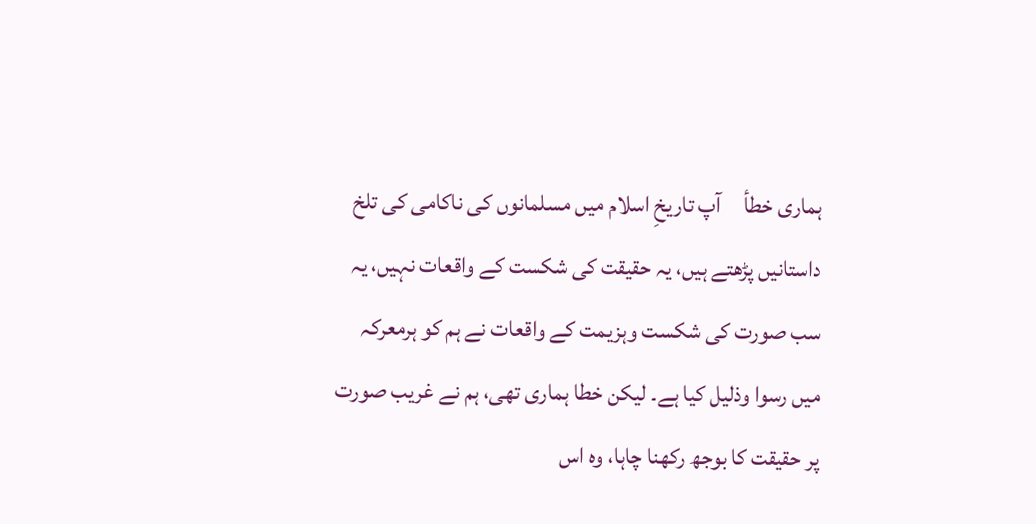ہماری خطأ     آپ تاریخِ اسلام میں مسلمانوں کی ناکامی کی تلخ داستانیں پڑھتے ہیں، یہ حقیقت کی شکست کے واقعات نہیں، یہ سب صورت کی شکست وہزیمت کے واقعات نے ہم کو ہرمعرکہ میں رسوا وذلیل کیا ہے۔ لیکن خطا ہماری تھی، ہم نے غریب صورت پر حقیقت کا بوجھ رکھنا چاہا، وہ اس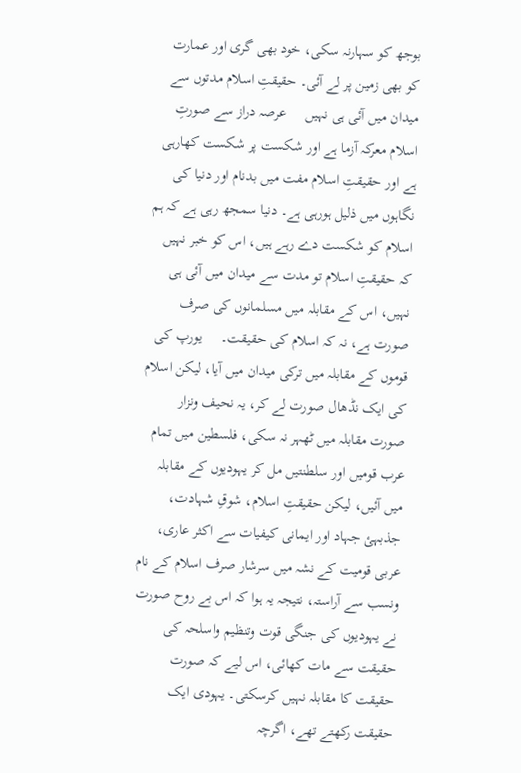بوجھ کو سہارنہ سکی، خود بھی گری اور عمارت کو بھی زمین پر لے آئی۔ حقیقتِ اسلام مدتوں سے میدان میں آئی ہی نہیں     عرصہ دراز سے صورتِ اسلام معرکہ آزما ہے اور شکست پر شکست کھارہی ہے اور حقیقتِ اسلام مفت میں بدنام اور دنیا کی نگاہوں میں ذلیل ہورہی ہے۔ دنیا سمجھ رہی ہے کہ ہم اسلام کو شکست دے رہے ہیں، اس کو خبر نہیں کہ حقیقتِ اسلام تو مدت سے میدان میں آئی ہی نہیں، اس کے مقابلہ میں مسلمانوں کی صرف صورت ہے، نہ کہ اسلام کی حقیقت۔     یورپ کی قوموں کے مقابلہ میں ترکی میدان میں آیا، لیکن اسلام کی ایک نڈھال صورت لے کر، یہ نحیف ونزار صورت مقابلہ میں ٹھہر نہ سکی، فلسطین میں تمام عرب قومیں اور سلطنتیں مل کر یہودیوں کے مقابلہ میں آئیں، لیکن حقیقتِ اسلام، شوقِ شہادت، جذبہئ جہاد اور ایمانی کیفیات سے اکثر عاری، عربی قومیت کے نشہ میں سرشار صرف اسلام کے نام ونسب سے آراستہ، نتیجہ یہ ہوا کہ اس بے روح صورت نے یہودیوں کی جنگی قوت وتنظیم واسلحہ کی حقیقت سے مات کھائی، اس لیے کہ صورت حقیقت کا مقابلہ نہیں کرسکتی۔ یہودی ایک حقیقت رکھتے تھے، اگرچہ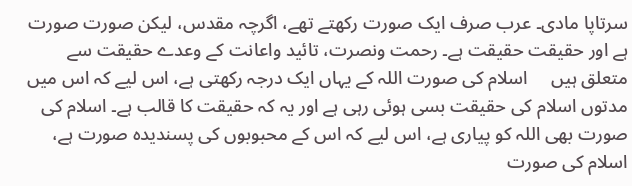سرتاپا مادی۔ عرب صرف ایک صورت رکھتے تھے، اگرچہ مقدس، لیکن صورت صورت ہے اور حقیقت حقیقت ہے۔ رحمت ونصرت، تائید واعانت کے وعدے حقیقت سے متعلق ہیں     اسلام کی صورت اللہ کے یہاں ایک درجہ رکھتی ہے، اس لیے کہ اس میں مدتوں اسلام کی حقیقت بسی ہوئی رہی ہے اور یہ کہ حقیقت کا قالب ہے۔ اسلام کی صورت بھی اللہ کو پیاری ہے، اس لیے کہ اس کے محبوبوں کی پسندیدہ صورت ہے، اسلام کی صورت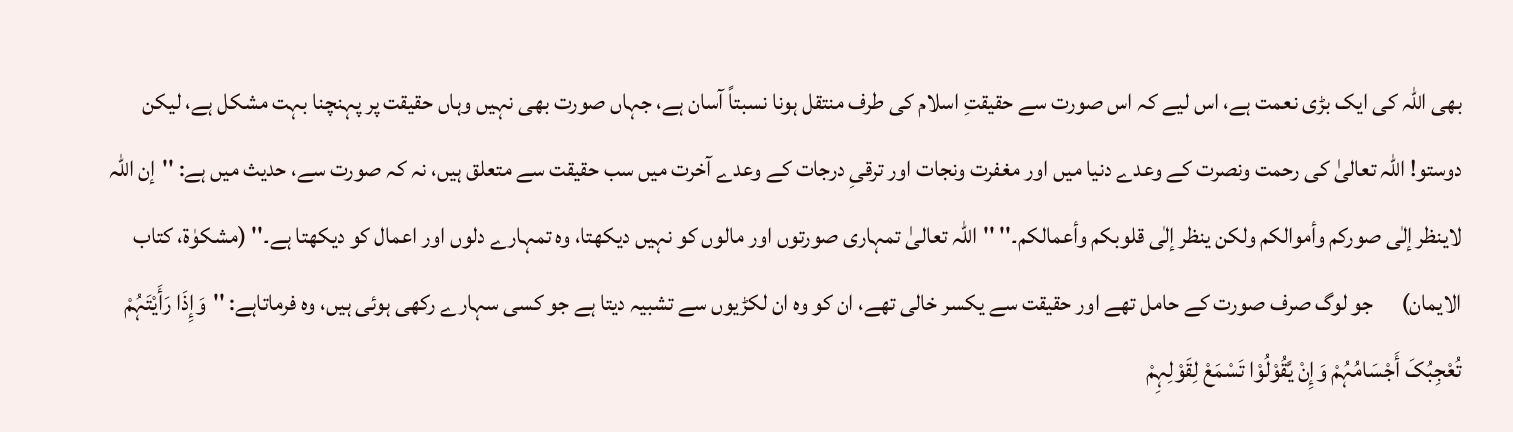بھی اللہ کی ایک بڑی نعمت ہے، اس لیے کہ اس صورت سے حقیقتِ اسلام کی طرف منتقل ہونا نسبتاً آسان ہے، جہاں صورت بھی نہیں وہاں حقیقت پر پہنچنا بہت مشکل ہے، لیکن دوستو! اللہ تعالیٰ کی رحمت ونصرت کے وعدے دنیا میں اور مغفرت ونجات اور ترقیِ درجات کے وعدے آخرت میں سب حقیقت سے متعلق ہیں، نہ کہ صورت سے، حدیث میں ہے: ''إن اللّٰہ لاینظر إلٰی صورکم وأموالکم ولکن ینظر إلٰی قلوبکم وأعمالکم۔'' ''اللہ تعالیٰ تمہاری صورتوں اور مالوں کو نہیں دیکھتا، وہ تمہارے دلوں اور اعمال کو دیکھتا ہے۔'' (مشکوٰۃ، کتاب الایمان)      جو لوگ صرف صورت کے حامل تھے اور حقیقت سے یکسر خالی تھے، ان کو وہ ان لکڑیوں سے تشبیہ دیتا ہے جو کسی سہارے رکھی ہوئی ہیں، وہ فرماتاہے: ''وَإِذَا رَأَیْتَہُمْ تُعْجِبُکَ أَجْسَامُہُمْ وَإِنْ یَّقُوْلُوْا تَسْمَعْ لِقَوْلِہِمْ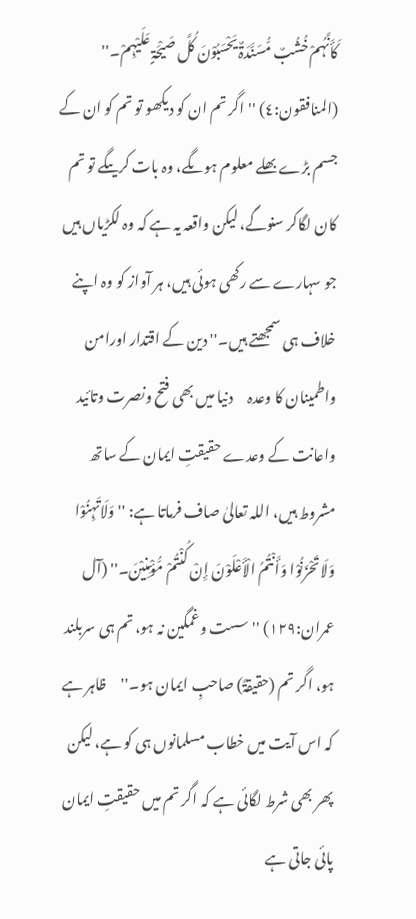کَأَنَّہُمْ خُشُبٌ مُّسَنَّدَۃٌ یَحْسَبُوْنَ کُلَّ صَیْحَۃٍ عَلَیْہِمْ۔'' (المنافقون:٤) ''اگر تم ان کو دیکھو تو تم کو ان کے جسم بڑے بھلے معلوم ہوںگے، وہ بات کریںگے تو تم کان لگاکر سنوگے، لیکن واقعہ یہ ہے کہ وہ لکڑیاں ہیں جو سہارے سے رکھی ہوئی ہیں، ہر آواز کو وہ اپنے خلاف ہی سمجھتے ہیں۔'' دین کے اقتدار اورامن واطمینان کا وعدہ     دنیا میں بھی فتح ونصرت وتائید واعانت کے وعدے حقیقتِ ایمان کے ساتھ مشروط ہیں، اللہ تعالیٰ صاف فرماتا ہے: ''وَلَاتَہِنُوْا وَلَاتَحْزَنُوْا وَأَنْتُمُ الْأَعْلَوْنَ إِنْ کُنْتُمْ مُّؤْمِنِیْنَ۔'' (آل عمران:١٢٩) ''سست وغمگین نہ ہو، تم ہی سربلند ہو، اگر تم (حقیقۃً) صاحبِ ایمان ہو۔''     ظاہر ہے کہ اس آیت میں خطاب مسلمانوں ہی کو ہے، لیکن پھر بھی شرط لگائی ہے کہ اگر تم میں حقیقتِ ایمان پائی جاتی ہے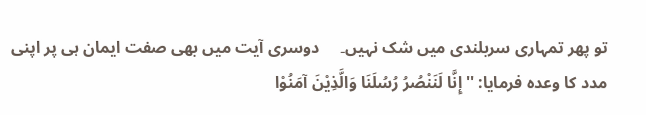تو پھر تمہاری سربلندی میں شک نہیں۔     دوسری آیت میں بھی صفت ایمان ہی پر اپنی مدد کا وعدہ فرمایا: ''إِنَّا لَنَنْصُرُ رُسُلَنَا وَالَّذِیْنَ آمَنُوْا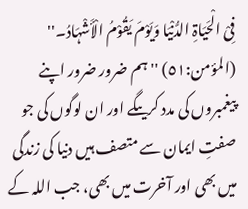فِیْ الْحَیَاۃِ الدُّنْیَا وَیَوْمَ یَقُوْمُ الْأَشْہَادُ۔'' (المؤمن:٥١) ''ہم ضرور ضرور اپنے پیغمبروں کی مدد کریںگے اور ان لوگوں کی جو صفتِ ایمان سے متصف ہیں دنیا کی زندگی میں بھی اور آخرت میں بھی، جب اللہ کے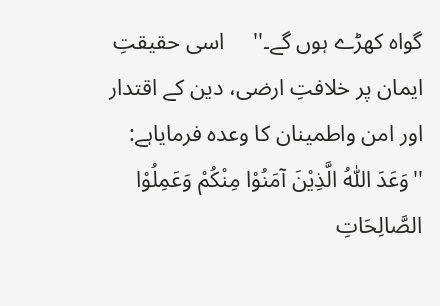گواہ کھڑے ہوں گے۔''     اسی حقیقتِ ایمان پر خلافتِ ارضی، دین کے اقتدار اور امن واطمینان کا وعدہ فرمایاہے: ''وَعَدَ اللّٰہُ الَّذِیْنَ آمَنُوْا مِنْکُمْ وَعَمِلُوْا الصَّالِحَاتِ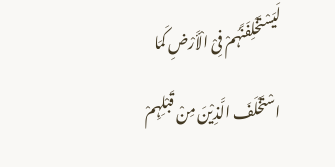لَیَسْتَخْلِفَنَّہُمْ فِیْ الْأَرْضِ کَمَا اسْتَخْلَفَ الَّذِیْنَ مِنْ قَبْلِہِمْ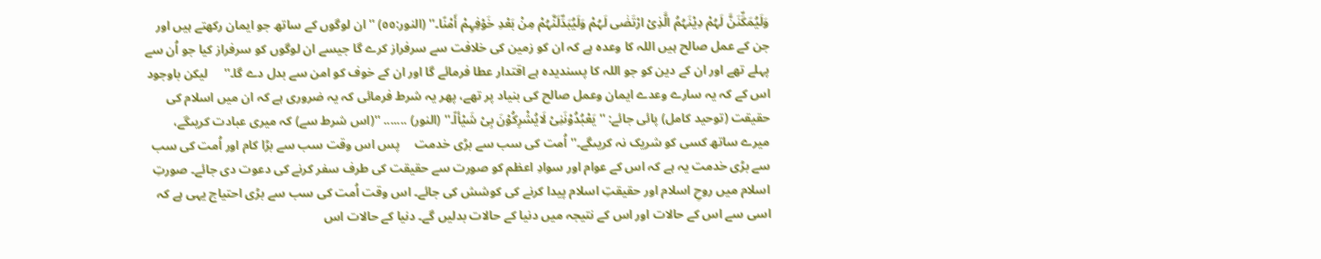وَلَیُمَکِّنَنَّ لَہُمْ دِیْنَہُمُ الَّذِیْ ارْتَضٰی لَہُمْ وَلَیُبَدِّلَنَّہُمْ مِنْ بَعْدِ خَوْفِہِمْ أَمْنًا۔'' (النور:٥٥) ''ان لوگوں کے ساتھ جو ایمان رکھتے ہیں اور جن کے عمل صالح ہیں اللہ کا وعدہ ہے کہ ان کو زمین کی خلافت سے سرفراز کرے گا جیسے ان لوگوں کو سرفراز کیا جو اُن سے پہلے تھے اور ان کے دین کو جو اللہ کا پسندیدہ ہے اقتدار عطا فرمائے گا اور ان کے خوف کو امن سے بدل دے گا۔''     لیکن باوجود اس کے کہ یہ سارے وعدے ایمان وعمل صالح کی بنیاد پر تھے، پھر یہ شرط فرمائی کہ یہ ضروری ہے کہ ان میں اسلام کی حقیقت (توحید کامل) پائی جائے: ''یَعْبُدُوْنَنِیْ لَایُشْرِکُوْنَ بِیْ شَیْأاً۔'' (النور) ....... ''(اس شرط سے) کہ میری عبادت کریںگے، میرے ساتھ کسی کو شریک نہ کریںگے۔'' اُمت کی سب سے بڑی خدمت     پس اس وقت سب سے بڑا کام اور اُمت کی سب سے بڑی خدمت یہ ہے کہ اس کے عوام اور سوادِ اعظم کو صورت سے حقیقت کی طرف سفر کرنے کی دعوت دی جائے۔ صورتِ اسلام میں روحِ اسلام اور حقیقتِ اسلام پیدا کرنے کی کوشش کی جائے۔ اس وقت اُمت کی سب سے بڑی احتیاج یہی ہے کہ اسی سے اس کے حالات اور اس کے نتیجہ میں دنیا کے حالات بدلیں گے۔ دنیا کے حالات اس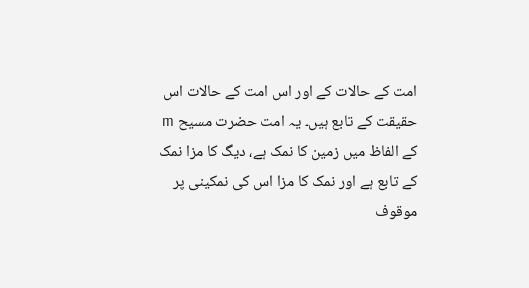امت کے حالات کے اور اس امت کے حالات اس حقیقت کے تابع ہیں۔ یہ امت حضرت مسیح m کے الفاظ میں زمین کا نمک ہے، دیگ کا مزا نمک کے تابع ہے اور نمک کا مزا اس کی نمکینی پر موقوف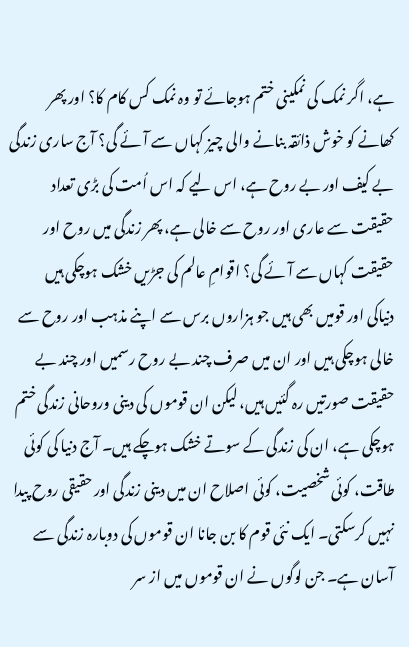ہے، اگر نمک کی نمکینی ختم ہوجائے تو وہ نمک کس کام کا؟ اور پھر کھانے کو خوش ذائقہ بنانے والی چیز کہاں سے آئے گی؟ آج ساری زندگی بے کیف اور بے روح ہے، اس لیے کہ اس اُمت کی بڑی تعداد حقیقت سے عاری اور روح سے خالی ہے، پھر زندگی میں روح اور حقیقت کہاں سے آئے گی؟ اقوامِ عالم کی جڑیں خشک ہوچکی ہیں     دنیاکی اور قومیں بھی ہیں جو ہزاروں برس سے اپنے مذہب اور روح سے خالی ہوچکی ہیں اور ان میں صرف چند بے روح رسمیں اور چند بے حقیقت صورتیں رہ گئیں ہیں، لیکن ان قوموں کی دینی وروحانی زندگی ختم ہوچکی ہے، ان کی زندگی کے سوتے خشک ہوچکے ہیں۔ آج دنیا کی کوئی طاقت، کوئی شخصیت، کوئی اصلاح ان میں دینی زندگی اور حقیقی روح پیدا نہیں کرسکتی۔ ایک نئی قوم کا بن جانا ان قوموں کی دوبارہ زندگی سے آسان ہے۔ جن لوگوں نے ان قوموں میں از سر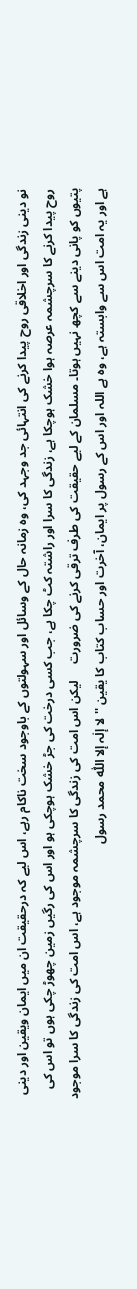نو دینی زندگی اور اخلاقی روح پیدا کرنے کی انتہائی جد وجہد کی، وہ زمانہ حال کے وسائل اور سہولتوں کے باوجود سخت ناکام رہے، اس لیے کہ درحقیقت ان میں ایمان ویقین اور دینی روح پیدا کرنے کا سرچشمہ عرصہ ہوا خشک ہوچکا ہے، زندگی کا سرا اور راشتہ کٹ چکا ہے، جب کسی درخت کی جڑ خشک ہوچکی ہو اور اس کی رگیں زمین چھوڑ چکی ہوں تو اس کی پتیوں کو پانی دینے سے کچھ نہیں ہوتا۔ مسلمان کے لیے حقیقت کی طرف ترقی کرنے کی ضرورت     لیکن اس امت کی زندگی کا سرچشمہ موجود ہے، اس امت کی زندگی کا سرا موجود ہے اور یہ امت اس سے وابستہ ہے، وہ ہے اللہ اور اس کے رسول پر ایمان، آخرت اور حساب کتاب کا یقین ''لا إلٰہ إلا اللّٰہ محمد رسول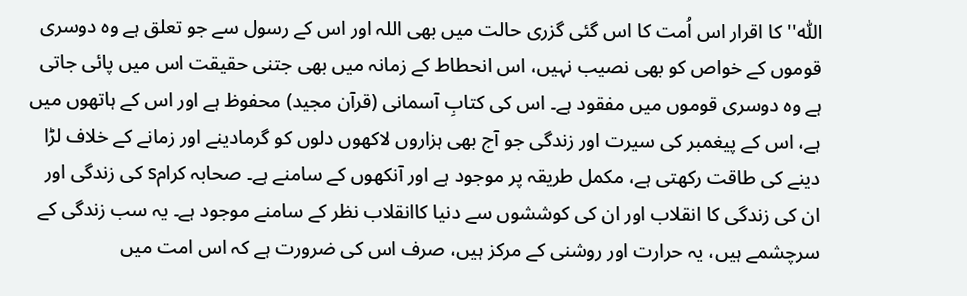اللّٰہ'' کا اقرار اس اُمت کا اس گئی گزری حالت میں بھی اللہ اور اس کے رسول سے جو تعلق ہے وہ دوسری قوموں کے خواص کو بھی نصیب نہیں، اس انحطاط کے زمانہ میں بھی جتنی حقیقت اس میں پائی جاتی ہے وہ دوسری قوموں میں مفقود ہے۔ اس کی کتابِ آسمانی (قرآن مجید) محفوظ ہے اور اس کے ہاتھوں میں ہے، اس کے پیغمبر کی سیرت اور زندگی جو آج بھی ہزاروں لاکھوں دلوں کو گرمادینے اور زمانے کے خلاف لڑا دینے کی طاقت رکھتی ہے، مکمل طریقہ پر موجود ہے اور آنکھوں کے سامنے ہے۔ صحابہ کرامs کی زندگی اور ان کی زندگی کا انقلاب اور ان کی کوششوں سے دنیا کاانقلاب نظر کے سامنے موجود ہے۔ یہ سب زندگی کے سرچشمے ہیں، یہ حرارت اور روشنی کے مرکز ہیں، صرف اس کی ضرورت ہے کہ اس امت میں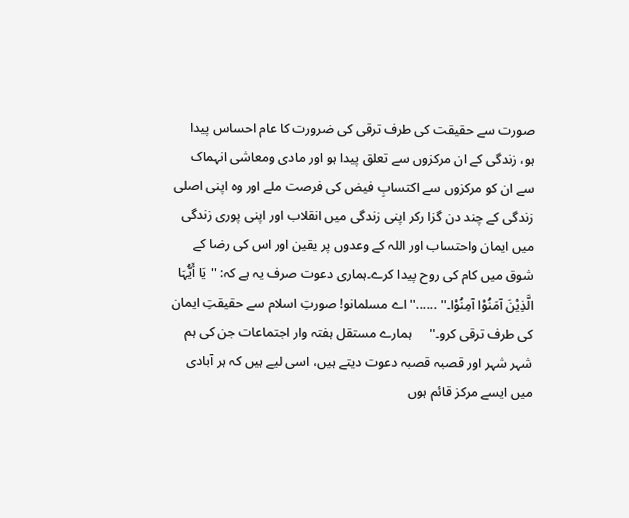صورت سے حقیقت کی طرف ترقی کی ضرورت کا عام احساس پیدا ہو، زندگی کے ان مرکزوں سے تعلق پیدا ہو اور مادی ومعاشی انہماک سے ان کو مرکزوں سے اکتسابِ فیض کی فرصت ملے اور وہ اپنی اصلی زندگی کے چند دن گزا رکر اپنی زندگی میں انقلاب اور اپنی پوری زندگی میں ایمان واحتساب اور اللہ کے وعدوں پر یقین اور اس کی رضا کے شوق میں کام کی روح پیدا کرے۔ہماری دعوت صرف یہ ہے کہ: ''یَا أَیُّہَا الَّذِیْنَ آمَنُوْا آمِنُوْا۔'' ......''اے مسلمانو! صورتِ اسلام سے حقیقتِ ایمان کی طرف ترقی کرو۔''     ہمارے مستقل ہفتہ وار اجتماعات جن کی ہم شہر شہر اور قصبہ قصبہ دعوت دیتے ہیں، اسی لیے ہیں کہ ہر آبادی میں ایسے مرکز قائم ہوں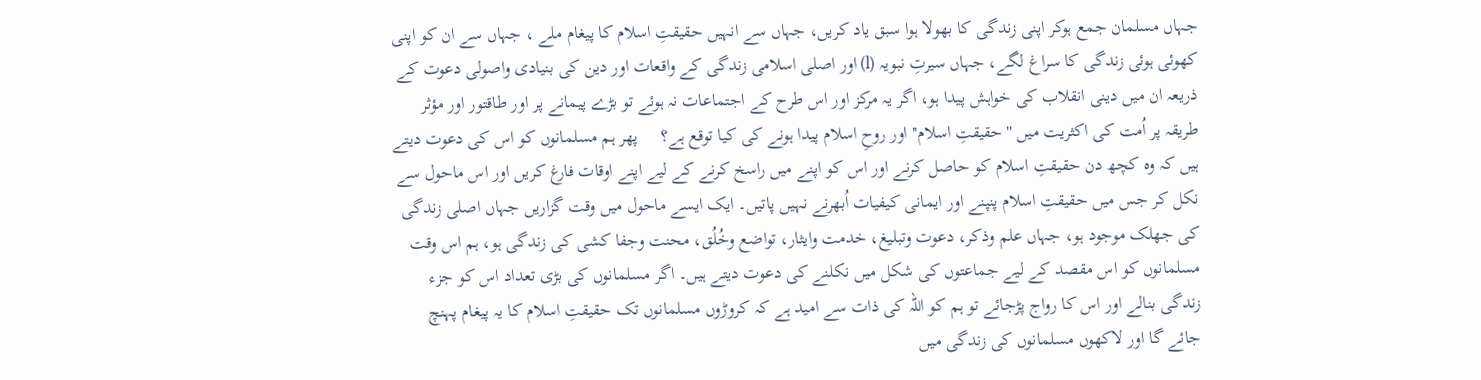جہاں مسلمان جمع ہوکر اپنی زندگی کا بھولا ہوا سبق یاد کریں، جہاں سے انہیں حقیقتِ اسلام کا پیغام ملے ، جہاں سے ان کو اپنی کھوئی ہوئی زندگی کا سراغ لگے، جہاں سیرتِ نبویہ (l) اور اصلی اسلامی زندگی کے واقعات اور دین کی بنیادی واصولی دعوت کے ذریعہ ان میں دینی انقلاب کی خواہش پیدا ہو، اگر یہ مرکز اور اس طرح کے اجتماعات نہ ہوئے تو بڑے پیمانے پر اور طاقتور اور مؤثر طریقہ پر اُمت کی اکثریت میں ''حقیقتِ اسلام'' اور روحِ اسلام پیدا ہونے کی کیا توقع ہے؟     پھر ہم مسلمانوں کو اس کی دعوت دیتے ہیں کہ وہ کچھ دن حقیقتِ اسلام کو حاصل کرنے اور اس کو اپنے میں راسخ کرنے کے لیے اپنے اوقات فارغ کریں اور اس ماحول سے نکل کر جس میں حقیقتِ اسلام پنپنے اور ایمانی کیفیات اُبھرنے نہیں پاتیں۔ ایک ایسے ماحول میں وقت گزاریں جہاں اصلی زندگی کی جھلک موجود ہو، جہاں علم وذکر، دعوت وتبلیغ، خدمت وایثار، تواضع وخُلُق، محنت وجفا کشی کی زندگی ہو، ہم اس وقت مسلمانوں کو اس مقصد کے لیے جماعتوں کی شکل میں نکلنے کی دعوت دیتے ہیں۔ اگر مسلمانوں کی بڑی تعداد اس کو جزء زندگی بنالے اور اس کا رواج پڑجائے تو ہم کو اللہ کی ذات سے امید ہے کہ کروڑوں مسلمانوں تک حقیقتِ اسلام کا یہ پیغام پہنچ جائے گا اور لاکھوں مسلمانوں کی زندگی میں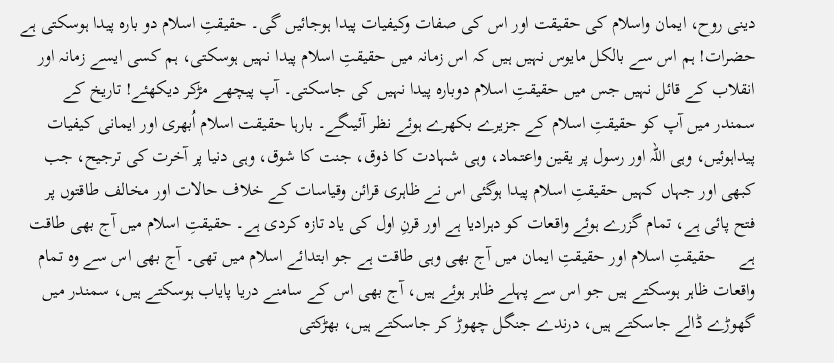دینی روح، ایمان واسلام کی حقیقت اور اس کی صفات وکیفیات پیدا ہوجائیں گی۔ حقیقتِ اسلام دو بارہ پیدا ہوسکتی ہے     حضرات! ہم اس سے بالکل مایوس نہیں ہیں کہ اس زمانہ میں حقیقتِ اسلام پیدا نہیں ہوسکتی، ہم کسی ایسے زمانہ اور انقلاب کے قائل نہیں جس میں حقیقتِ اسلام دوبارہ پیدا نہیں کی جاسکتی۔ آپ پیچھے مڑکر دیکھئے! تاریخ کے سمندر میں آپ کو حقیقتِ اسلام کے جزیرے بکھرے ہوئے نظر آئیںگے۔ بارہا حقیقت اسلام اُبھری اور ایمانی کیفیات پیداہوئیں، وہی اللہ اور رسول پر یقین واعتماد، وہی شہادت کا ذوق، جنت کا شوق، وہی دنیا پر آخرت کی ترجیح، جب کبھی اور جہاں کہیں حقیقتِ اسلام پیدا ہوگئی اس نے ظاہری قرائن وقیاسات کے خلاف حالات اور مخالف طاقتوں پر فتح پائی ہے، تمام گزرے ہوئے واقعات کو دہرادیا ہے اور قرنِ اول کی یاد تازہ کردی ہے۔ حقیقتِ اسلام میں آج بھی طاقت ہے     حقیقتِ اسلام اور حقیقتِ ایمان میں آج بھی وہی طاقت ہے جو ابتدائے اسلام میں تھی۔ آج بھی اس سے وہ تمام واقعات ظاہر ہوسکتے ہیں جو اس سے پہلے ظاہر ہوئے ہیں، آج بھی اس کے سامنے دریا پایاب ہوسکتے ہیں، سمندر میں گھوڑے ڈالے جاسکتے ہیں، درندے جنگل چھوڑ کر جاسکتے ہیں، بھڑکتی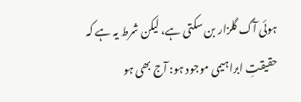ہوئی آگ گلزار بن سکتی ہے، لیکن شرط یہ ہے کہ حقیقتِ ابراہیمی موجود ہو: آج بھی ہو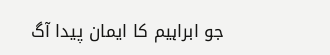جو ابراہیم کا ایمان پیدا آگ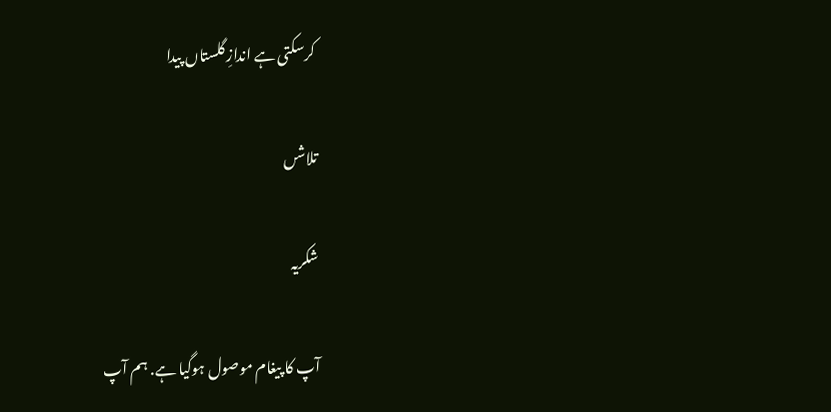کرسکتی ہے اندازِ گلستاں پیدا

تلاشں

شکریہ

آپ کا پیغام موصول ہوگیا ہے. ہم آپ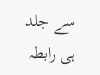سے جلد ہی رابطہ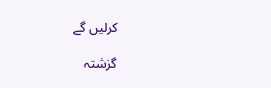کرلیں گے

گزشتہ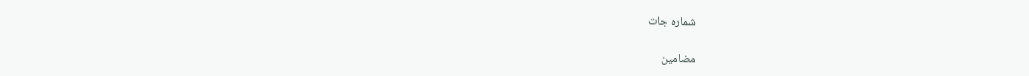شمارہ جات

مضامین